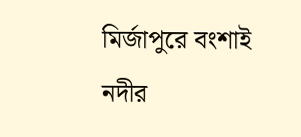মির্জাপুরে বংশাই নদীর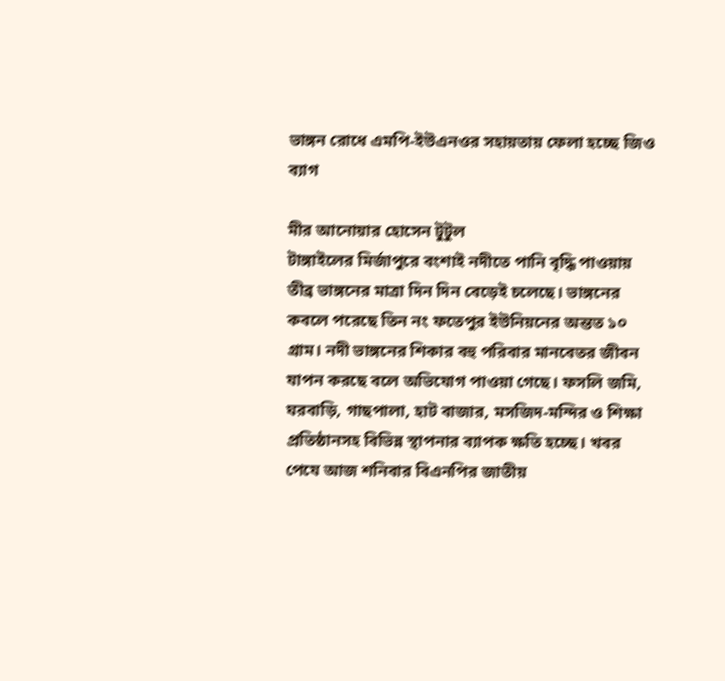ভাঙ্গন রোধে এমপি-ইউএনওর সহায়তায় ফেলা হচ্ছে জিও ব্যাগ

মীর আনোয়ার হোসেন টুটুল
টাঙ্গাইলের মির্জাপুরে বংশাই নদীতে পানি বৃদ্ধি পাওয়ায় তীব্র ভাঙ্গনের মাত্রা দিন দিন বেড়েই চলেছে। ভাঙ্গনের কবলে পরেছে তিন নং ফতেপুর ইউনিয়নের অন্তত ১০ গ্রাম। নদী ভাঙ্গনের শিকার বহু পরিবার মানবেতর জীবন যাপন করছে বলে অভিযোগ পাওয়া গেছে। ফসলি জমি, ঘরবাড়ি, গাছপালা, হাট বাজার, মসজিদ-মন্দির ও শিক্ষা প্রতিষ্ঠানসহ বিভিন্ন স্থাপনার ব্যাপক ক্ষতি হচ্ছে। খবর পেযে আজ শনিবার বিএনপির জাতীয়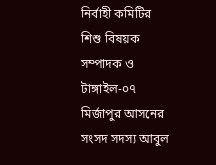নির্বাহী কমিটির শিশু বিষয়ক সম্পাদক ও টাঙ্গাইল-০৭ মির্জাপুর আসনের সংসদ সদস্য আবুল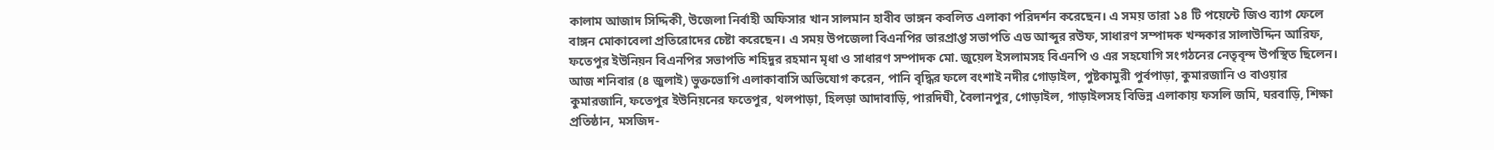কালাম আজাদ সিদ্দিকী, উজেলা নির্বাহী অফিসার খান সালমান হাবীব ভাঙ্গন কবলিত এলাকা পরিদর্শন করেছেন। এ সময় তারা ১৪ টি পয়েন্টে জিও ব্যাগ ফেলে বাঙ্গন মোকাবেলা প্রতিরোদের চেষ্টা করেছেন। এ সময় উপজেলা বিএনপির ভারপ্রাপ্ত সভাপতি এড আব্দুর রউফ, সাধারণ সম্পাদক খন্দকার সালাউদ্দিন আরিফ, ফতেপুর ইউনিয়ন বিএনপির সভাপতি শহিদুর রহমান মৃধা ও সাধারণ সম্পাদক মো. জুয়েল ইসলামসহ বিএনপি ও এর সহযোগি সংগঠনের নেতৃবৃন্দ উপস্থিত ছিলেন।
আজ শনিবার (৪ জুলাই) ভুক্তভোগি এলাকাবাসি অভিযোগ করেন, পানি বৃদ্ধির ফলে বংশাই নদীর গোড়াইল, পুষ্টকামুরী পুর্বপাড়া, কুমারজানি ও বাওয়ার কুমারজানি, ফতেপুর ইউনিয়নের ফতেপুর, থলপাড়া, হিলড়া আদাবাড়ি, পারদিঘী, বৈলানপুর, গোড়াইল, গাড়াইলসহ বিভিন্ন এলাকায় ফসলি জমি, ঘরবাড়ি, শিক্ষা প্রতিষ্ঠান, মসজিদ-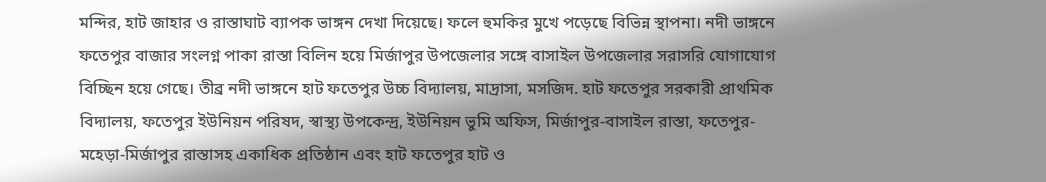মন্দির, হাট জাহার ও রাস্তাঘাট ব্যাপক ভাঙ্গন দেখা দিয়েছে। ফলে হুমকির মুখে পড়েছে বিভিন্ন স্থাপনা। নদী ভাঙ্গনে ফতেপুর বাজার সংলগ্ন পাকা রাস্তা বিলিন হয়ে মির্জাপুর উপজেলার সঙ্গে বাসাইল উপজেলার সরাসরি যোগাযোগ বিচ্ছিন হয়ে গেছে। তীব্র নদী ভাঙ্গনে হাট ফতেপুর উচ্চ বিদ্যালয়, মাদ্রাসা, মসজিদ. হাট ফতেপুর সরকারী প্রাথমিক বিদ্যালয়, ফতেপুর ইউনিয়ন পরিষদ, স্বাস্থ্য উপকেন্দ্র, ইউনিয়ন ভুমি অফিস, মির্জাপুর-বাসাইল রাস্তা, ফতেপুর-মহেড়া-মির্জাপুর রাস্তাসহ একাধিক প্রতিষ্ঠান এবং হাট ফতেপুর হাট ও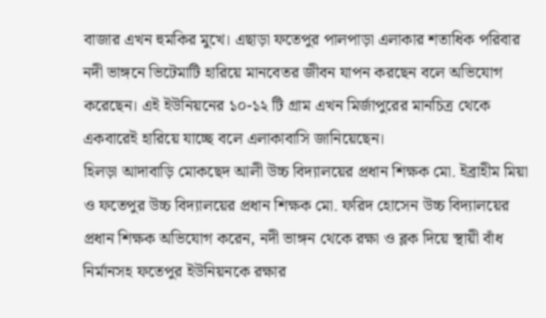বাজার এখন হুমকির মুখে। এছাড়া ফতেপুর পালপাড়া এলাকার শতাধিক পরিবার নদী ভাঙ্গনে ভিটেমাটি হারিয়ে মানবেতর জীবন যাপন করছেন বলে অভিযোগ করেছেন। এই ইউনিয়নের ১০-১২ টি গ্রাম এখন মির্জাপুরের মানচিত্র থেকে একবারেই হারিয়ে যাচ্ছে বলে এলাকাবাসি জানিয়েছেন।
হিলড়া আদাবাড়ি মোকছেদ আলী উচ্চ বিদ্যালয়ের প্রধান শিক্ষক মো. ইব্রাহীম মিয়া ও ফতেপুর উচ্চ বিদ্যালয়ের প্রধান শিক্ষক মো. ফরিদ হোসেন উচ্চ বিদ্যালয়ের প্রধান শিক্ষক অভিযোগ করেন, নদী ভাঙ্গন থেকে রক্ষা ও ব্লক দিয়ে স্থায়ী বাঁধ নির্মানসহ ফতেপুর ইউনিয়নকে রক্ষার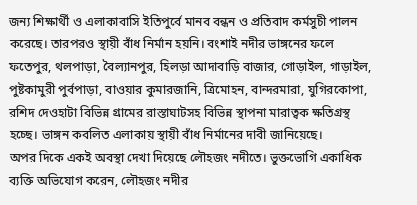জন্য শিক্ষার্থী ও এলাকাবাসি ইতিপুর্বে মানব বন্ধন ও প্রতিবাদ কর্মসুচী পালন করেছে। তারপরও স্থায়ী বাঁধ নির্মান হয়নি। বংশাই নদীর ভাঙ্গনের ফলে ফতেপুর, থলপাড়া, বৈল্যানপুর, হিলড়া আদাবাড়ি বাজার, গোড়াইল, গাড়াইল, পুষ্টকামুরী পুর্বপাড়া, বাওয়ার কুমারজানি, ত্রিমোহন, বান্দরমারা, যুগিরকোপা, রশিদ দেওহাটা বিভিন্ন গ্রামের রাস্তাঘাটসহ বিভিন্ন স্থাপনা মারাত্বক ক্ষতিগ্রস্থ হচ্ছে। ভাঙ্গন কবলিত এলাকায় স্থায়ী বাঁধ নির্মানের দাবী জানিয়েছে।
অপর দিকে একই অবস্থা দেখা দিয়েছে লৌহজং নদীতে। ভুক্তভোগি একাধিক ব্যক্তি অভিযোগ করেন, লৌহজং নদীর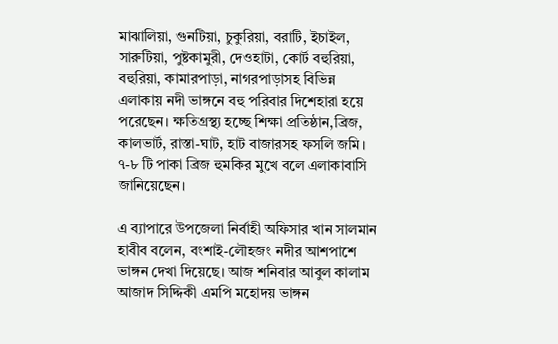মাঝালিয়া, গুনটিয়া, চুকুরিয়া, বরাটি, ইচাইল, সারুটিয়া, পুষ্টকামুরী, দেওহাটা, কোর্ট বহুরিয়া, বহুরিয়া, কামারপাড়া, নাগরপাড়াসহ বিভিন্ন এলাকায় নদী ভাঙ্গনে বহু পরিবার দিশেহারা হয়ে পরেছেন। ক্ষতিগ্রস্থ্য হচ্ছে শিক্ষা প্রতিষ্ঠান,ব্রিজ, কালভার্ট, রাস্তা-ঘাট, হাট বাজারসহ ফসলি জমি। ৭-৮ টি পাকা ব্রিজ হুমকির মুখে বলে এলাকাবাসি জানিয়েছেন।

এ ব্যাপারে উপজেলা নির্বাহী অফিসার খান সালমান হাবীব বলেন, বংশাই-লৌহজং নদীর আশপাশে ভাঙ্গন দেখা দিয়েছে। আজ শনিবার আবুল কালাম আজাদ সিদ্দিকী এমপি মহোদয় ভাঙ্গন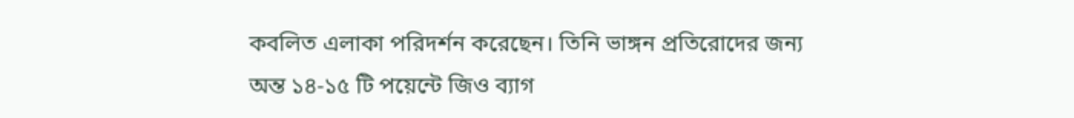কবলিত এলাকা পরিদর্শন করেছেন। তিনি ভাঙ্গন প্রতিরোদের জন্য অন্ত ১৪-১৫ টি পয়েন্টে জিও ব্যাগ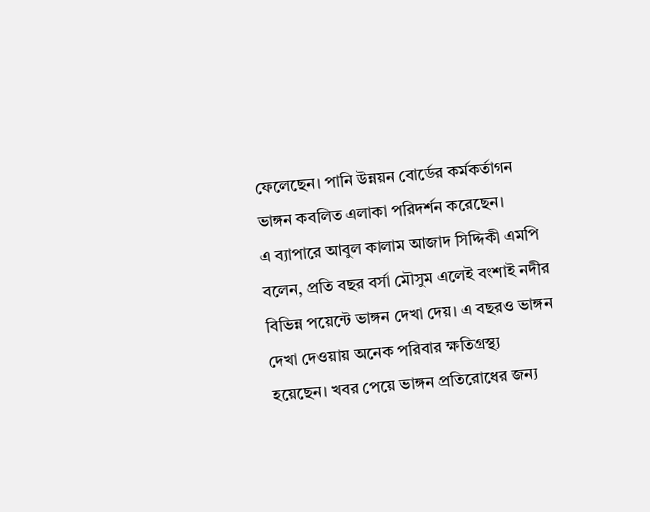ফেলেছেন। পানি উন্নয়ন বোর্ডের কর্মকর্তাগন ভাঙ্গন কবলিত এলাকা পরিদর্শন করেছেন।
এ ব্যাপারে আবুল কালাম আজাদ সিদ্দিকী এমপি বলেন, প্রতি বছর বর্সা মৌসুম এলেই বংশাই নদীর বিভিন্ন পয়েন্টে ভাঙ্গন দেখা দেয়। এ বছরও ভাঙ্গন দেখা দেওয়ায় অনেক পরিবার ক্ষতিগ্রস্থ্য হয়েছেন। খবর পেয়ে ভাঙ্গন প্রতিরোধের জন্য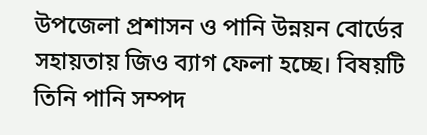উপজেলা প্রশাসন ও পানি উন্নয়ন বোর্ডের সহায়তায় জিও ব্যাগ ফেলা হচ্ছে। বিষয়টি তিনি পানি সম্পদ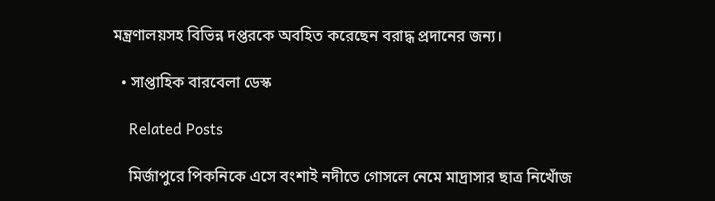মন্ত্রণালয়সহ বিভিন্ন দপ্তরকে অবহিত করেছেন বরাদ্ধ প্রদানের জন্য।

  • সাপ্তাহিক বারবেলা ডেস্ক

    Related Posts

    মির্জাপুরে পিকনিকে এসে বংশাই নদীতে গোসলে নেমে মাদ্রাসার ছাত্র নিখোঁজ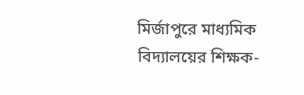মির্জাপুরে মাধ্যমিক বিদ্যালয়ের শিক্ষক-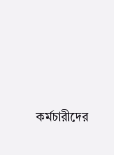কর্মচারীদের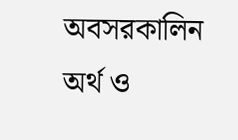অবসরকালিন অর্থ ও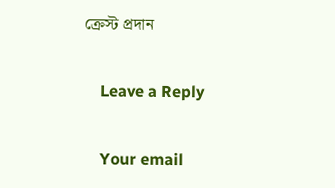ক্রেস্ট প্রদান

    Leave a Reply

    Your email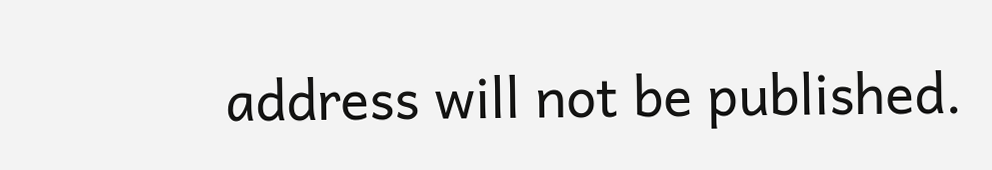address will not be published.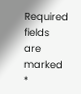Required fields are marked *